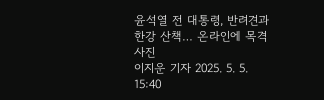윤석열 전 대통령, 반려견과 한강 산책… 온라인에 목격 사진
이지운 기자 2025. 5. 5. 15:40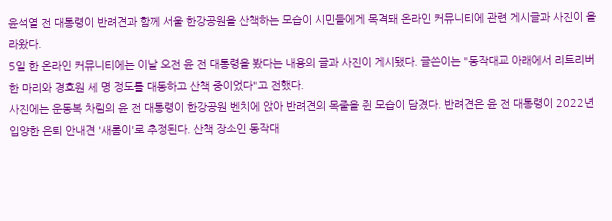윤석열 전 대통령이 반려견과 함께 서울 한강공원을 산책하는 모습이 시민들에게 목격돼 온라인 커뮤니티에 관련 게시글과 사진이 올라왔다.
5일 한 온라인 커뮤니티에는 이날 오전 윤 전 대통령을 봤다는 내용의 글과 사진이 게시됐다. 글쓴이는 "동작대교 아래에서 리트리버 한 마리와 경호원 세 명 정도를 대동하고 산책 중이었다"고 전했다.
사진에는 운동복 차림의 윤 전 대통령이 한강공원 벤치에 앉아 반려견의 목줄을 쥔 모습이 담겼다. 반려견은 윤 전 대통령이 2022년 입양한 은퇴 안내견 '새롬이'로 추정된다. 산책 장소인 동작대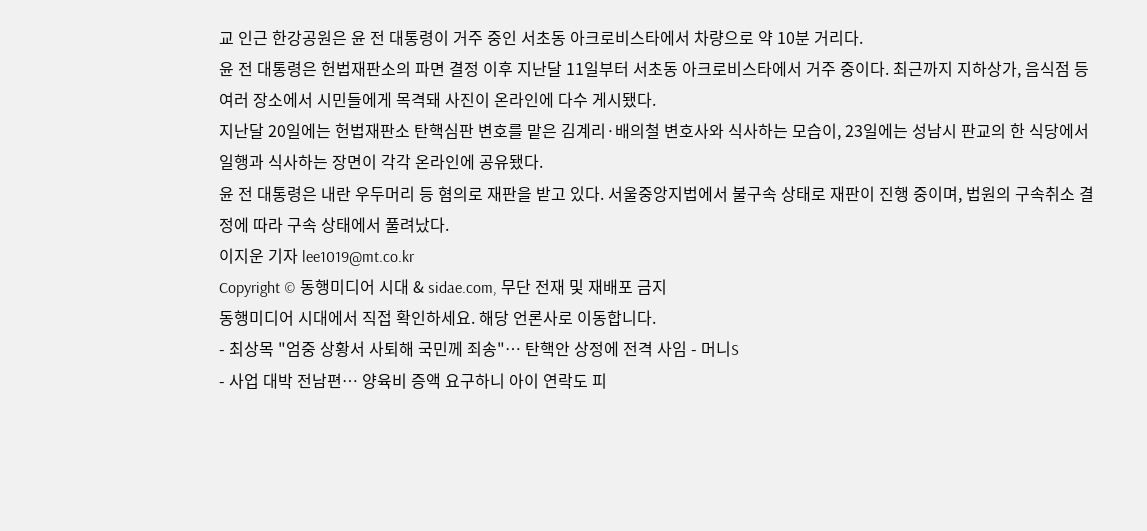교 인근 한강공원은 윤 전 대통령이 거주 중인 서초동 아크로비스타에서 차량으로 약 10분 거리다.
윤 전 대통령은 헌법재판소의 파면 결정 이후 지난달 11일부터 서초동 아크로비스타에서 거주 중이다. 최근까지 지하상가, 음식점 등 여러 장소에서 시민들에게 목격돼 사진이 온라인에 다수 게시됐다.
지난달 20일에는 헌법재판소 탄핵심판 변호를 맡은 김계리·배의철 변호사와 식사하는 모습이, 23일에는 성남시 판교의 한 식당에서 일행과 식사하는 장면이 각각 온라인에 공유됐다.
윤 전 대통령은 내란 우두머리 등 혐의로 재판을 받고 있다. 서울중앙지법에서 불구속 상태로 재판이 진행 중이며, 법원의 구속취소 결정에 따라 구속 상태에서 풀려났다.
이지운 기자 lee1019@mt.co.kr
Copyright © 동행미디어 시대 & sidae.com, 무단 전재 및 재배포 금지
동행미디어 시대에서 직접 확인하세요. 해당 언론사로 이동합니다.
- 최상목 "엄중 상황서 사퇴해 국민께 죄송"… 탄핵안 상정에 전격 사임 - 머니S
- 사업 대박 전남편… 양육비 증액 요구하니 아이 연락도 피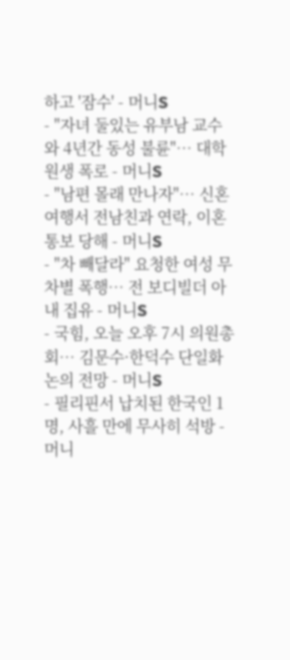하고 '잠수' - 머니S
- "자녀 둘있는 유부남 교수와 4년간 동성 불륜"… 대학원생 폭로 - 머니S
- "남편 몰래 만나자"… 신혼여행서 전남친과 연락, 이혼 통보 당해 - 머니S
- "차 빼달라" 요청한 여성 무차별 폭행… 전 보디빌더 아내 집유 - 머니S
- 국힘, 오늘 오후 7시 의원총회… 김문수·한덕수 단일화 논의 전망 - 머니S
- 필리핀서 납치된 한국인 1명, 사흘 만에 무사히 석방 - 머니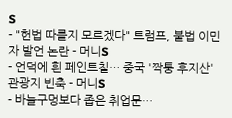S
- "헌법 따를지 모르겠다" 트럼프, 불법 이민자 발언 논란 - 머니S
- 언덕에 흰 페인트칠… 중국 '짝퉁 후지산' 관광지 빈축 - 머니S
- 바늘구멍보다 좁은 취업문…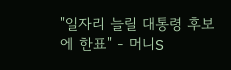"일자리 늘릴 대통령 후보에 한표" - 머니S